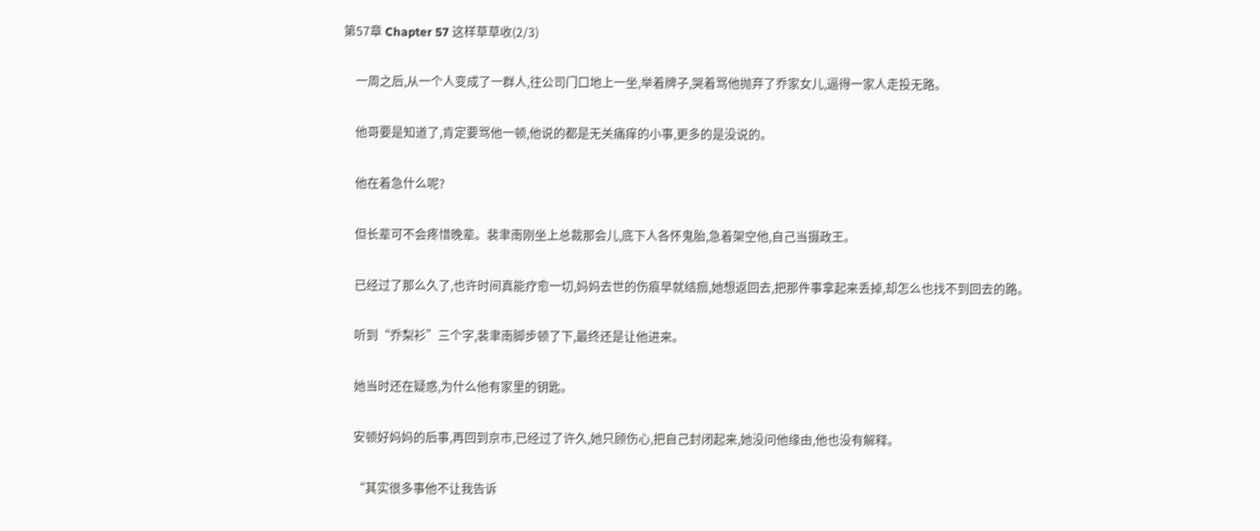第57章 Chapter 57 这样草草收(2/3)

    一周之后,从一个人变成了一群人,往公司门口地上一坐,举着牌子,哭着骂他抛弃了乔家女儿,逼得一家人走投无路。

    他哥要是知道了,肯定要骂他一顿,他说的都是无关痛痒的小事,更多的是没说的。

    他在着急什么呢?

    但长辈可不会疼惜晚辈。裴聿南刚坐上总裁那会儿,底下人各怀鬼胎,急着架空他,自己当摄政王。

    已经过了那么久了,也许时间真能疗愈一切,妈妈去世的伤痕早就结痂,她想返回去,把那件事拿起来丢掉,却怎么也找不到回去的路。

    听到“乔梨衫”三个字,裴聿南脚步顿了下,最终还是让他进来。

    她当时还在疑惑,为什么他有家里的钥匙。

    安顿好妈妈的后事,再回到京市,已经过了许久,她只顾伤心,把自己封闭起来,她没问他缘由,他也没有解释。

    “其实很多事他不让我告诉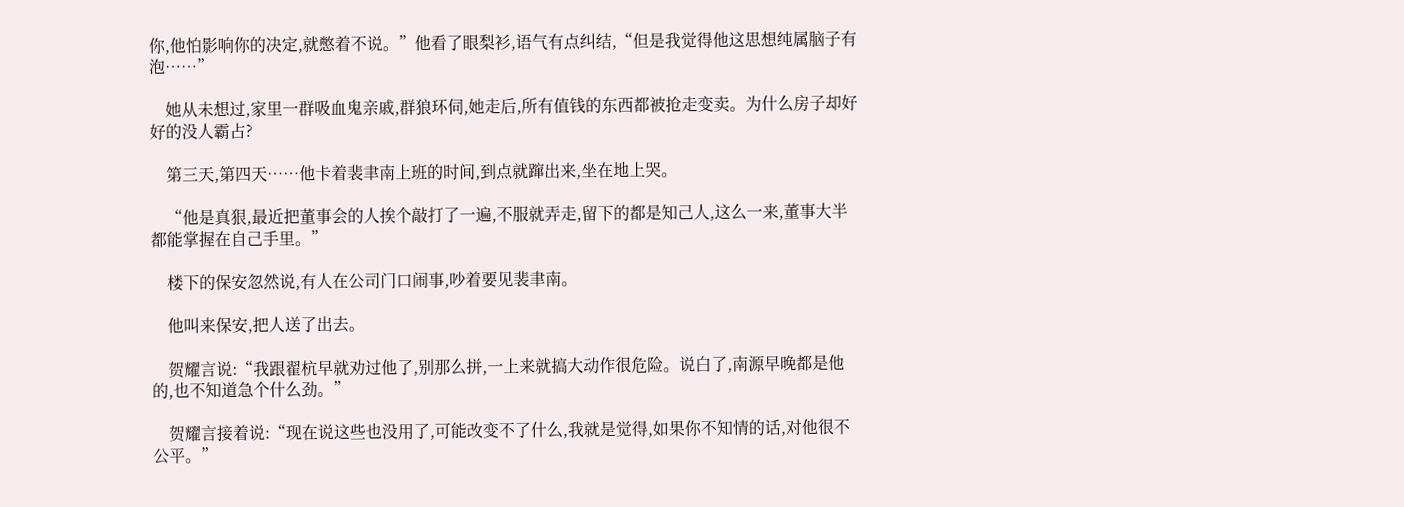你,他怕影响你的决定,就憋着不说。”他看了眼梨衫,语气有点纠结,“但是我觉得他这思想纯属脑子有泡……”

    她从未想过,家里一群吸血鬼亲戚,群狼环伺,她走后,所有值钱的东西都被抢走变卖。为什么房子却好好的没人霸占?

    第三天,第四天……他卡着裴聿南上班的时间,到点就蹿出来,坐在地上哭。

    “他是真狠,最近把董事会的人挨个敲打了一遍,不服就弄走,留下的都是知己人,这么一来,董事大半都能掌握在自己手里。”

    楼下的保安忽然说,有人在公司门口闹事,吵着要见裴聿南。

    他叫来保安,把人送了出去。

    贺耀言说:“我跟翟杭早就劝过他了,别那么拼,一上来就搞大动作很危险。说白了,南源早晚都是他的,也不知道急个什么劲。”

    贺耀言接着说:“现在说这些也没用了,可能改变不了什么,我就是觉得,如果你不知情的话,对他很不公平。”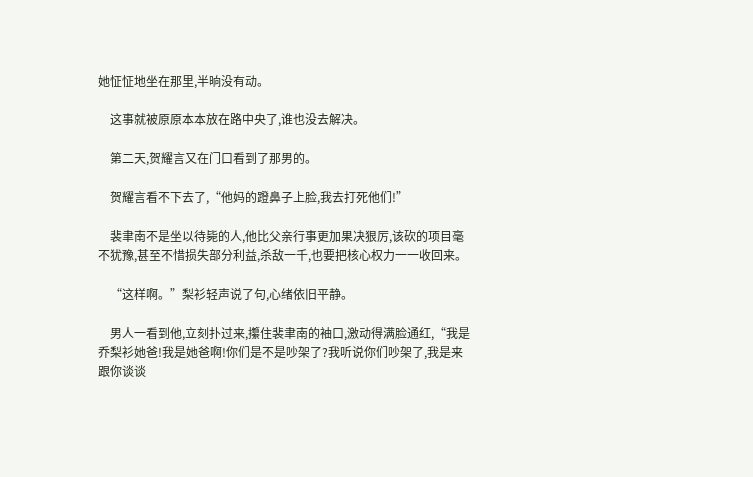她怔怔地坐在那里,半晌没有动。

    这事就被原原本本放在路中央了,谁也没去解决。

    第二天,贺耀言又在门口看到了那男的。

    贺耀言看不下去了,“他妈的蹬鼻子上脸,我去打死他们!”

    裴聿南不是坐以待毙的人,他比父亲行事更加果决狠厉,该砍的项目毫不犹豫,甚至不惜损失部分利益,杀敌一千,也要把核心权力一一收回来。

    “这样啊。”梨衫轻声说了句,心绪依旧平静。

    男人一看到他,立刻扑过来,攥住裴聿南的袖口,激动得满脸通红,“我是乔梨衫她爸!我是她爸啊!你们是不是吵架了?我听说你们吵架了,我是来跟你谈谈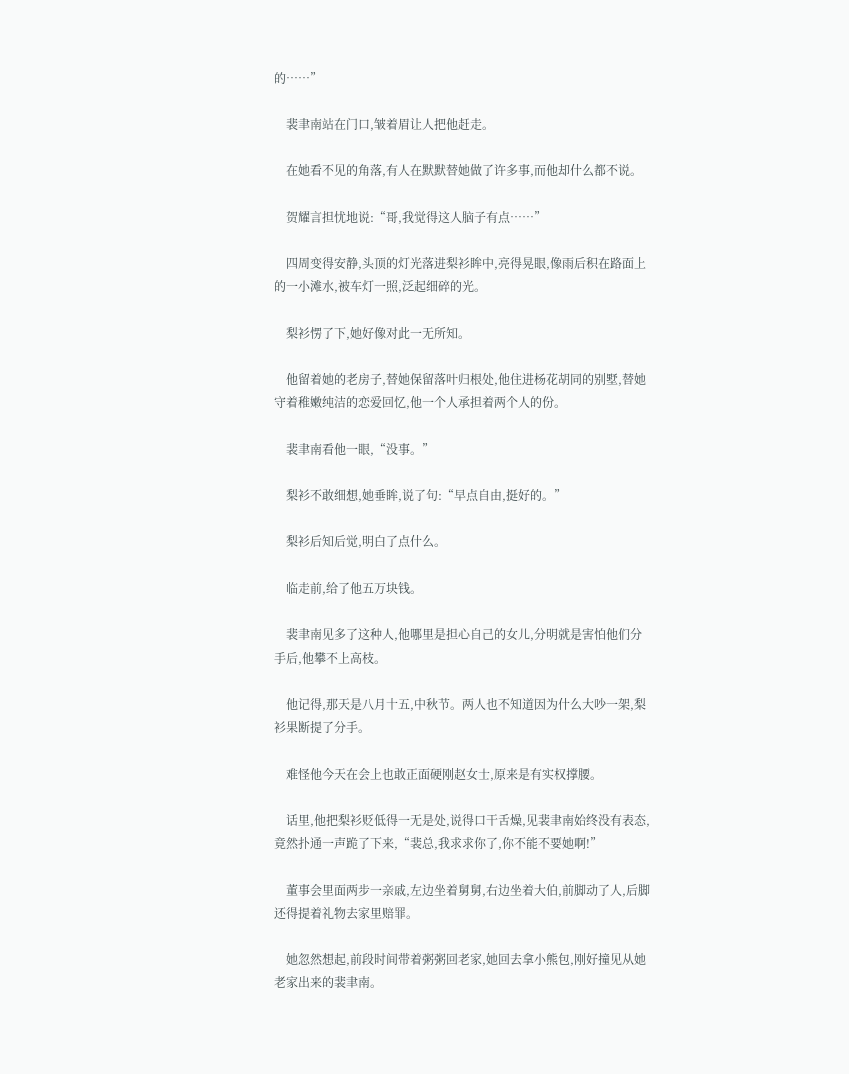的……”

    裴聿南站在门口,皱着眉让人把他赶走。

    在她看不见的角落,有人在默默替她做了许多事,而他却什么都不说。

    贺耀言担忧地说:“哥,我觉得这人脑子有点……”

    四周变得安静,头顶的灯光落进梨衫眸中,亮得晃眼,像雨后积在路面上的一小滩水,被车灯一照,泛起细碎的光。

    梨衫愣了下,她好像对此一无所知。

    他留着她的老房子,替她保留落叶归根处,他住进杨花胡同的别墅,替她守着稚嫩纯洁的恋爱回忆,他一个人承担着两个人的份。

    裴聿南看他一眼,“没事。”

    梨衫不敢细想,她垂眸,说了句:“早点自由,挺好的。”

    梨衫后知后觉,明白了点什么。

    临走前,给了他五万块钱。

    裴聿南见多了这种人,他哪里是担心自己的女儿,分明就是害怕他们分手后,他攀不上高枝。

    他记得,那天是八月十五,中秋节。两人也不知道因为什么大吵一架,梨衫果断提了分手。

    难怪他今天在会上也敢正面硬刚赵女士,原来是有实权撑腰。

    话里,他把梨衫贬低得一无是处,说得口干舌燥,见裴聿南始终没有表态,竟然扑通一声跪了下来,“裴总,我求求你了,你不能不要她啊!”

    董事会里面两步一亲戚,左边坐着舅舅,右边坐着大伯,前脚动了人,后脚还得提着礼物去家里赔罪。

    她忽然想起,前段时间带着粥粥回老家,她回去拿小熊包,刚好撞见从她老家出来的裴聿南。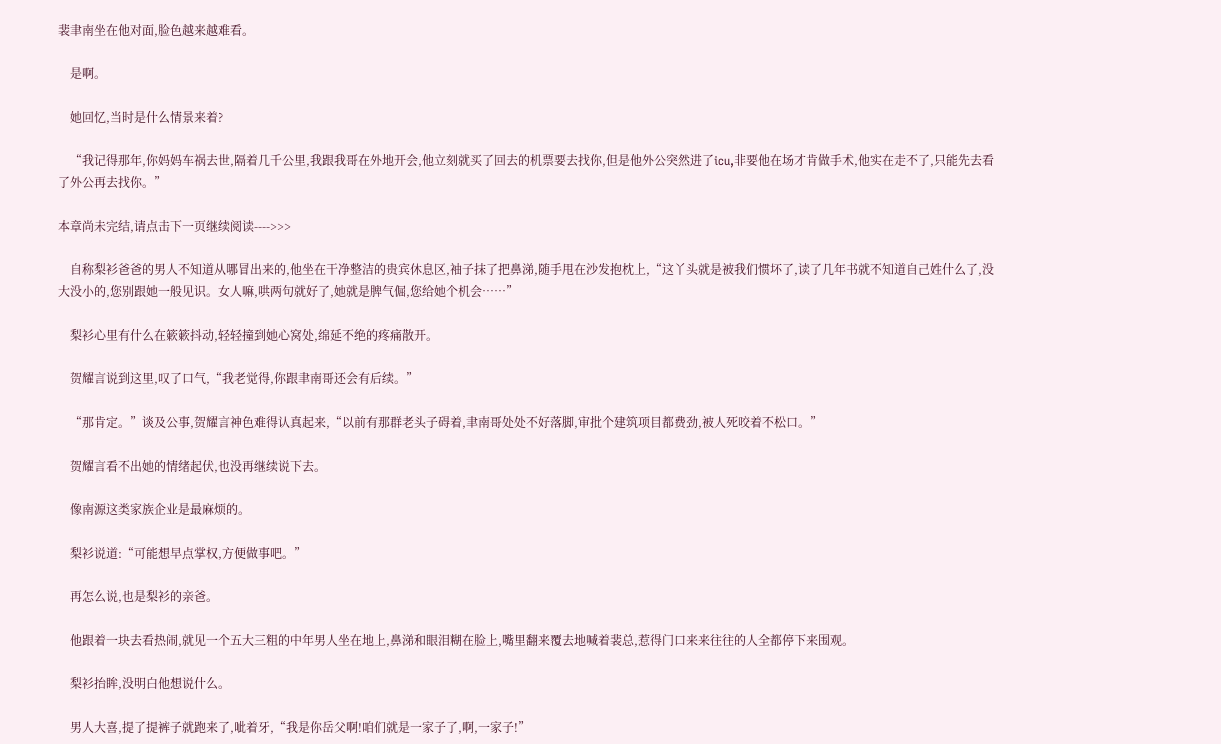裴聿南坐在他对面,脸色越来越难看。

    是啊。

    她回忆,当时是什么情景来着?

    “我记得那年,你妈妈车祸去世,隔着几千公里,我跟我哥在外地开会,他立刻就买了回去的机票要去找你,但是他外公突然进了icu,非要他在场才肯做手术,他实在走不了,只能先去看了外公再去找你。”

本章尚未完结,请点击下一页继续阅读---->>>

    自称梨衫爸爸的男人不知道从哪冒出来的,他坐在干净整洁的贵宾休息区,袖子抹了把鼻涕,随手甩在沙发抱枕上,“这丫头就是被我们惯坏了,读了几年书就不知道自己姓什么了,没大没小的,您别跟她一般见识。女人嘛,哄两句就好了,她就是脾气倔,您给她个机会……”

    梨衫心里有什么在簌簌抖动,轻轻撞到她心窝处,绵延不绝的疼痛散开。

    贺耀言说到这里,叹了口气,“我老觉得,你跟聿南哥还会有后续。”

    “那肯定。”谈及公事,贺耀言神色难得认真起来,“以前有那群老头子碍着,聿南哥处处不好落脚,审批个建筑项目都费劲,被人死咬着不松口。”

    贺耀言看不出她的情绪起伏,也没再继续说下去。

    像南源这类家族企业是最麻烦的。

    梨衫说道:“可能想早点掌权,方便做事吧。”

    再怎么说,也是梨衫的亲爸。

    他跟着一块去看热闹,就见一个五大三粗的中年男人坐在地上,鼻涕和眼泪糊在脸上,嘴里翻来覆去地喊着裴总,惹得门口来来往往的人全都停下来围观。

    梨衫抬眸,没明白他想说什么。

    男人大喜,提了提裤子就跑来了,呲着牙,“我是你岳父啊!咱们就是一家子了,啊,一家子!”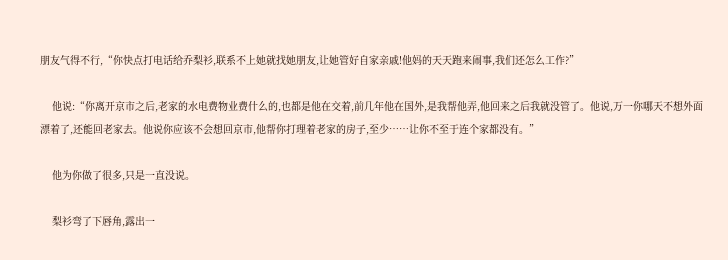朋友气得不行,“你快点打电话给乔梨衫,联系不上她就找她朋友,让她管好自家亲戚!他妈的天天跑来闹事,我们还怎么工作?”

    他说:“你离开京市之后,老家的水电费物业费什么的,也都是他在交着,前几年他在国外,是我帮他弄,他回来之后我就没管了。他说,万一你哪天不想外面漂着了,还能回老家去。他说你应该不会想回京市,他帮你打理着老家的房子,至少……让你不至于连个家都没有。”

    他为你做了很多,只是一直没说。

    梨衫弯了下唇角,露出一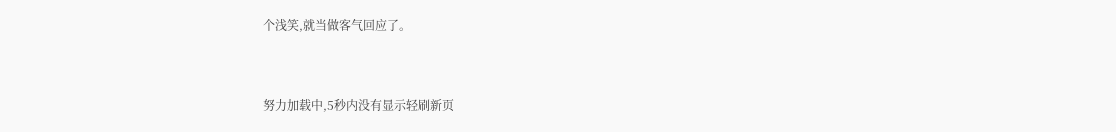个浅笑,就当做客气回应了。


努力加载中,5秒内没有显示轻刷新页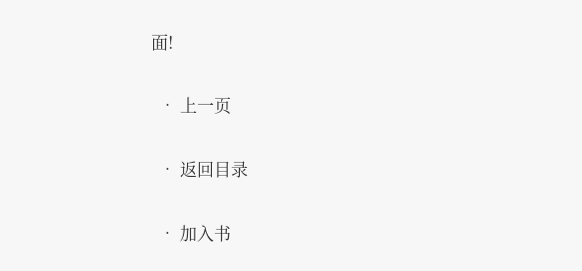面!

  • 上一页

  • 返回目录

  • 加入书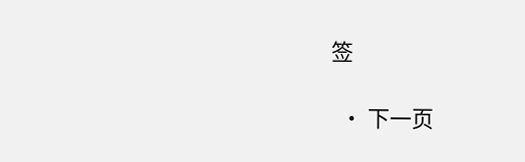签

  • 下一页